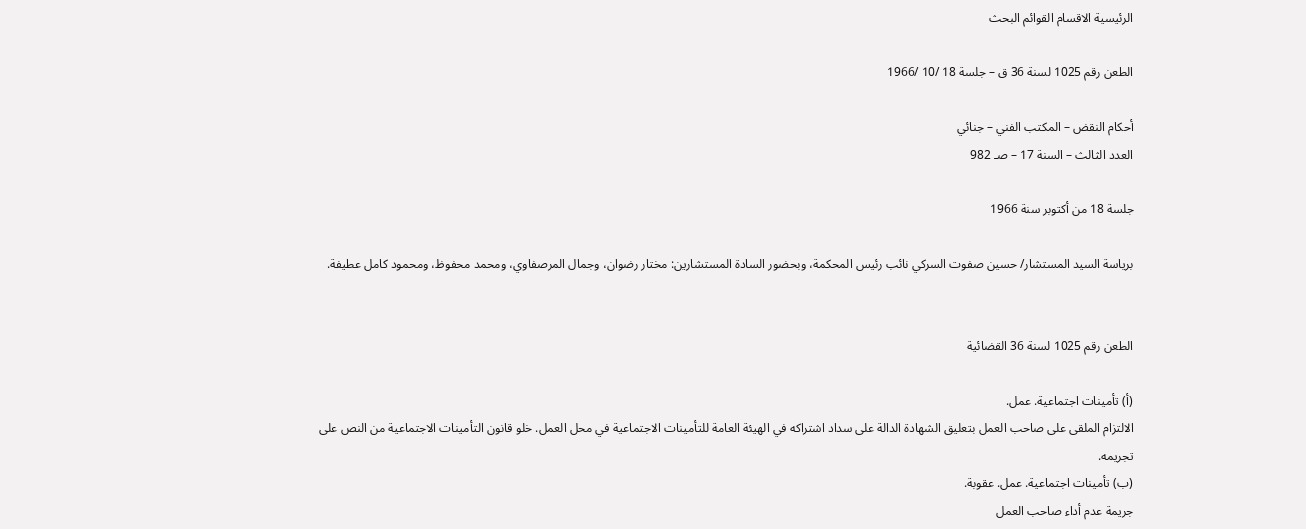الرئيسية الاقسام القوائم البحث

الطعن رقم 1025 لسنة 36 ق – جلسة 18 /10 /1966

أحكام النقض – المكتب الفني – جنائي
العدد الثالث – السنة 17 – صـ 982

جلسة 18 من أكتوبر سنة 1966

برياسة السيد المستشار/ حسين صفوت السركي نائب رئيس المحكمة، وبحضور السادة المستشارين: مختار رضوان، وجمال المرصفاوي، ومحمد محفوظ، ومحمود كامل عطيفة.


الطعن رقم 1025 لسنة 36 القضائية

(أ) تأمينات اجتماعية. عمل.
الالتزام الملقى على صاحب العمل بتعليق الشهادة الدالة على سداد اشتراكه في الهيئة العامة للتأمينات الاجتماعية في محل العمل. خلو قانون التأمينات الاجتماعية من النص على تجريمه.
(ب) تأمينات اجتماعية. عمل. عقوبة.
جريمة عدم أداء صاحب العمل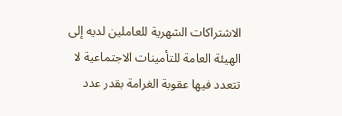الاشتراكات الشهرية للعاملين لديه إلى الهيئة العامة للتأمينات الاجتماعية لا تتعدد فيها عقوبة الغرامة بقدر عدد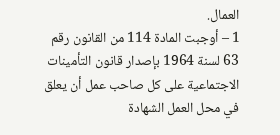العمال.
1 – أوجبت المادة 114 من القانون رقم 63 لسنة 1964 بإصدار قانون التأمينات الاجتماعية على كل صاحب عمل أن يعلق في محل العمل الشهادة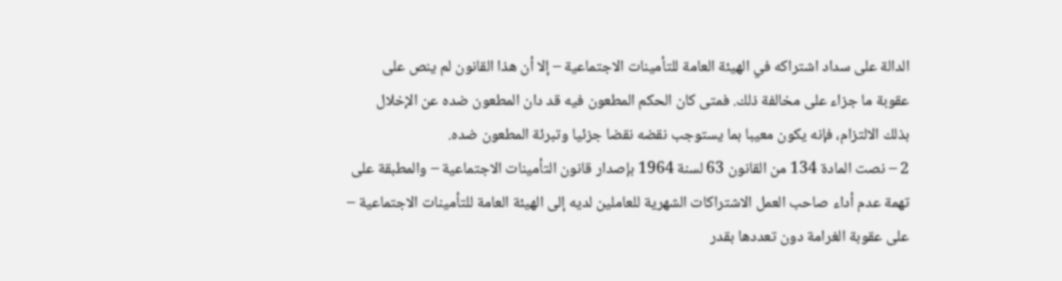الدالة على سداد اشتراكه في الهيئة العامة للتأمينات الاجتماعية – إلا أن هذا القانون لم ينص على عقوبة ما جزاء على مخالفة ذلك. فمتى كان الحكم المطعون فيه قد دان المطعون ضده عن الإخلال بذلك الالتزام، فإنه يكون معيبا بما يستوجب نقضه نقضا جزئيا وتبرئة المطعون ضده.
2 – نصت المادة 134 من القانون 63 لسنة 1964 بإصدار قانون التأمينات الاجتماعية – والمطبقة على تهمة عدم أداء صاحب العمل الاشتراكات الشهرية للعاملين لديه إلى الهيئة العامة للتأمينات الاجتماعية – على عقوبة الغرامة دون تعددها بقدر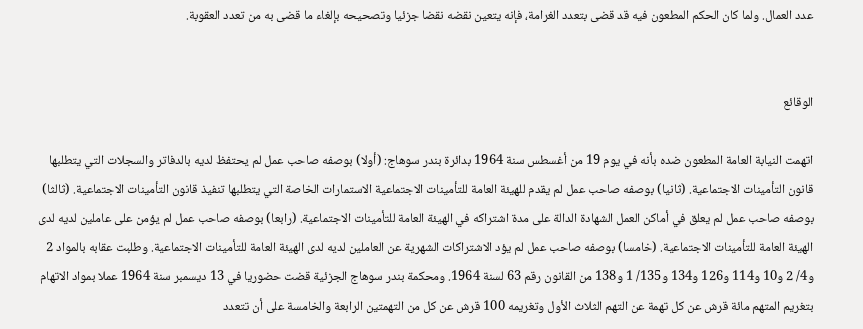عدد العمال. ولما كان الحكم المطعون فيه قد قضى بتعدد الغرامة، فإنه يتعين نقضه نقضا جزئيا وتصحيحه بإلغاء ما قضى به من تعدد العقوبة.


الوقائع

اتهمت النيابة العامة المطعون ضده بأنه في يوم 19 من أغسطس سنة 1964 بدائرة بندر سوهاج: (أولا) بوصفه صاحب عمل لم يحتفظ لديه بالدفاتر والسجلات التي يتطلبها قانون التأمينات الاجتماعية. (ثانيا) بوصفه صاحب عمل لم يقدم للهيئة العامة للتأمينات الاجتماعية الاستمارات الخاصة التي يتطلبها تنفيذ قانون التأمينات الاجتماعية. (ثالثا) بوصفه صاحب عمل لم يعلق في أماكن العمل الشهادة الدالة على مدة اشتراكه في الهيئة العامة للتأمينات الاجتماعية. (رابعا) بوصفه صاحب عمل لم يؤمن على عاملين لديه لدى الهيئة العامة للتأمينات الاجتماعية. (خامسا) بوصفه صاحب عمل لم يؤد الاشتراكات الشهرية عن العاملين لديه لدى الهيئة العامة للتأمينات الاجتماعية. وطلبت عقابه بالمواد 2 و4/ 2 و10 و114 و126 و134 و135/ 1 و138 من القانون رقم 63 لسنة 1964. ومحكمة بندر سوهاج الجزئية قضت حضوريا في 13 ديسمبر سنة 1964 عملا بمواد الاتهام بتغريم المتهم مائة قرش عن كل تهمة عن التهم الثلاث الأول وتغريمه 100 قرش عن كل من التهمتين الرابعة والخامسة على أن تتعدد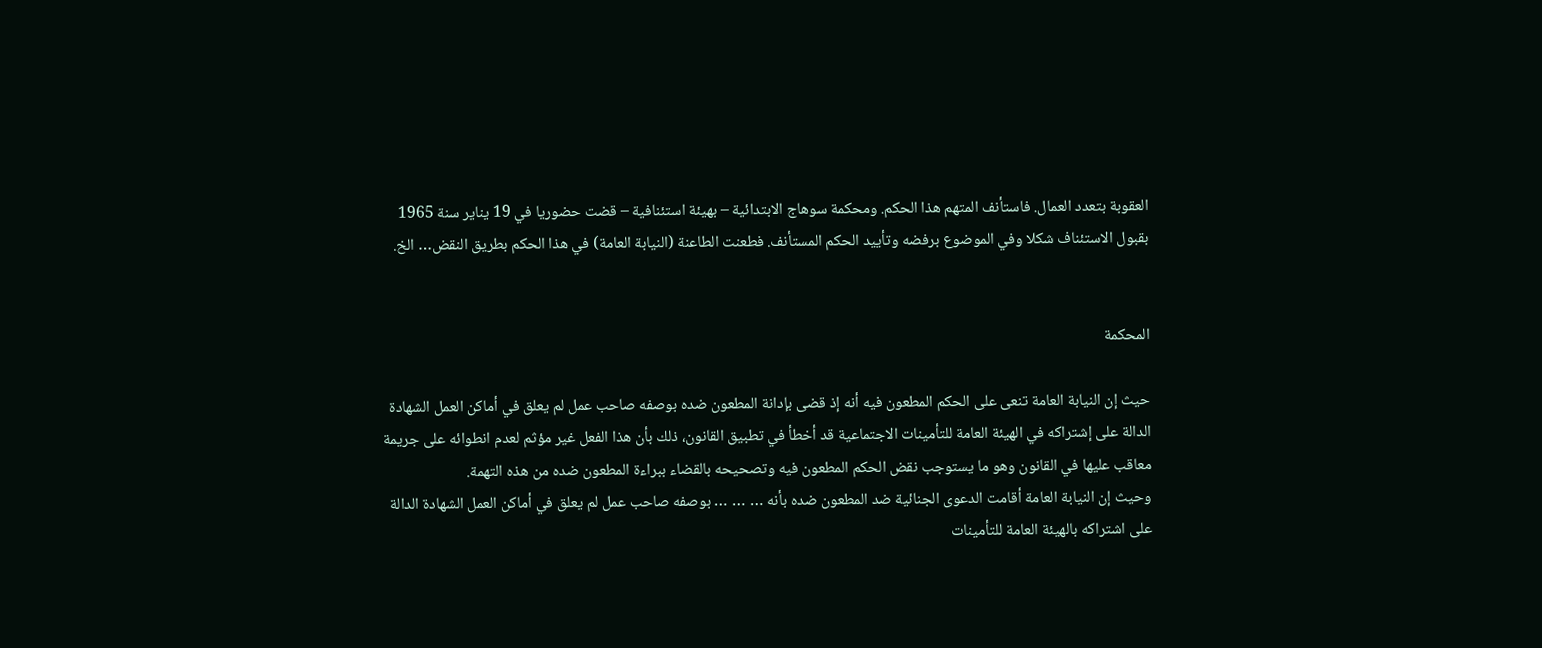العقوبة بتعدد العمال. فاستأنف المتهم هذا الحكم. ومحكمة سوهاج الابتدائية – بهيئة استئنافية – قضت حضوريا في 19 يناير سنة 1965 بقبول الاستئناف شكلا وفي الموضوع برفضه وتأييد الحكم المستأنف. فطعنت الطاعنة (النيابة العامة) في هذا الحكم بطريق النقض… الخ.


المحكمة

حيث إن النيابة العامة تنعى على الحكم المطعون فيه أنه إذ قضى بإدانة المطعون ضده بوصفه صاحب عمل لم يعلق في أماكن العمل الشهادة الدالة على إشتراكه في الهيئة العامة للتأمينات الاجتماعية قد أخطأ في تطبيق القانون، ذلك بأن هذا الفعل غير مؤثم لعدم انطوائه على جريمة معاقب عليها في القانون وهو ما يستوجب نقض الحكم المطعون فيه وتصحيحه بالقضاء ببراءة المطعون ضده من هذه التهمة.
وحيث إن النيابة العامة أقامت الدعوى الجنائية ضد المطعون ضده بأنه … … … بوصفه صاحب عمل لم يعلق في أماكن العمل الشهادة الدالة على اشتراكه بالهيئة العامة للتأمينات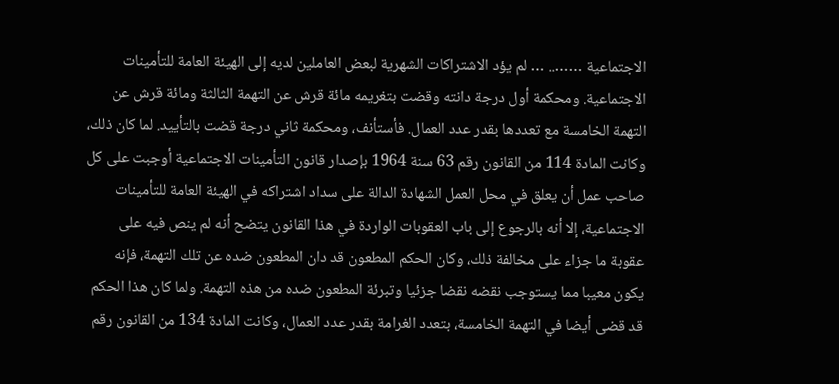الاجتماعية …….. … لم يؤد الاشتراكات الشهرية لبعض العاملين لديه إلى الهيئة العامة للتأمينات الاجتماعية. ومحكمة أول درجة دانته وقضت بتغريمه مائة قرش عن التهمة الثالثة ومائة قرش عن التهمة الخامسة مع تعددها بقدر عدد العمال. فأستأنف، ومحكمة ثاني درجة قضت بالتأييد. لما كان ذلك، وكانت المادة 114 من القانون رقم 63 سنة 1964 بإصدار قانون التأمينات الاجتماعية أوجبت على كل صاحب عمل أن يعلق في محل العمل الشهادة الدالة على سداد اشتراكه في الهيئة العامة للتأمينات الاجتماعية، إلا أنه بالرجوع إلى باب العقوبات الواردة في هذا القانون يتضح أنه لم ينص فيه على عقوبة ما جزاء على مخالفة ذلك، وكان الحكم المطعون قد دان المطعون ضده عن تلك التهمة، فإنه يكون معيبا مما يستوجب نقضه نقضا جزئيا وتبرئة المطعون ضده من هذه التهمة. ولما كان هذا الحكم قد قضى أيضا في التهمة الخامسة، بتعدد الغرامة بقدر عدد العمال، وكانت المادة 134 من القانون رقم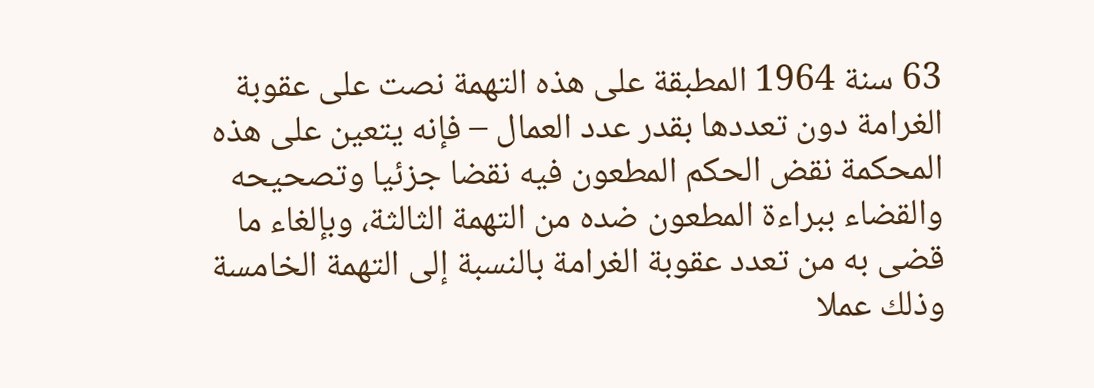63 سنة 1964 المطبقة على هذه التهمة نصت على عقوبة الغرامة دون تعددها بقدر عدد العمال – فإنه يتعين على هذه المحكمة نقض الحكم المطعون فيه نقضا جزئيا وتصحيحه والقضاء ببراءة المطعون ضده من التهمة الثالثة، وبإلغاء ما قضى به من تعدد عقوبة الغرامة بالنسبة إلى التهمة الخامسة وذلك عملا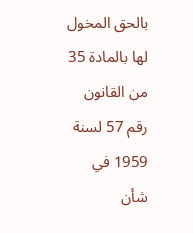بالحق المخول لها بالمادة 35 من القانون رقم 57 لسنة 1959 في شأن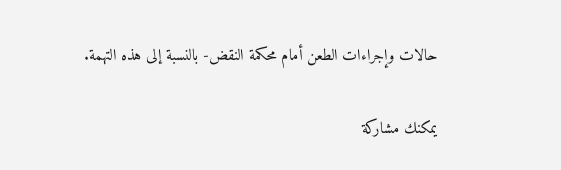حالات وإجراءات الطعن أمام محكمة النقض- بالنسبة إلى هذه التهمة.

يمكنك مشاركة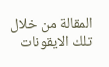المقالة من خلال تلك الايقونات